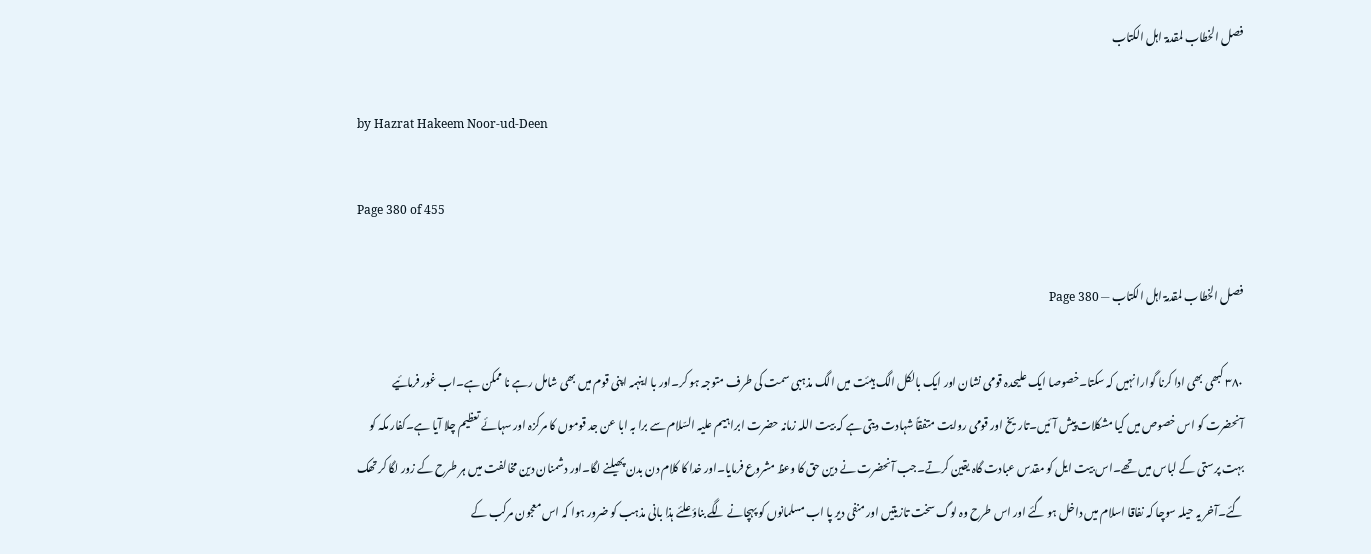فصل الخطاب لمقدمۃ اہل الکتاب

by Hazrat Hakeem Noor-ud-Deen

Page 380 of 455

فصل الخطاب لمقدمۃ اہل الکتاب — Page 380

۳۸۰ کبھی بھی ادا کرنا گوارا نہیں کہ سکتا۔خصوصا ایک علیحدہ قومی نشان اور ایک بالکل الگ ہیئت میں الگ مذہبی سمت کی طرف متوجہ ہو کر۔اور با اینہمہ اپنی قوم میں بھی شامل رہے نا ممکن ہے۔اب غور فرمائیے آنحضرت کو اس خصوص میں کیا مشکلات پیش آئیں۔تاریخ اور قومی روایت متفقاً شہادت دیتی ہے کہ بیت اللہ زمانہ حضرت ابراہیم علیہ السّلام سے برا بہ ابا عن جد قوموں کا مرکزہ اور سہائے تعظیم چلا آیا ہے۔کفار مکہ کو بہت پرستی کے لباس میں تھے۔اس بیت ایل کو مقدس عبادت گاہ یقین کرتے۔جب آنحضرت نے دین حق کا وعظ مشروع فرمایا۔اور خدا کا کلام دن بدن پھیلنے لگا۔اور دشمنان دین مخالفت میں ہر طرح کے زور لگا کر تھک گئے۔آخر یہ حیلہ سوچا کہ نفاقا اسلام میں داخل ہو گئے اور اس طرح وہ لوگ سخت تازیتیں اور منفی دیر پا اب مسلمانوں کو پہچانے لگے بناؤ علئے ہذا بانی مذہب کو ضرور ہوا کہ اس معجون مرکب کے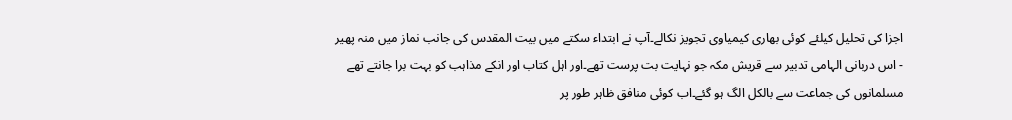اجزا کی تحلیل کیلئے کوئی بھاری کیمیاوی تجویز نکالے۔آپ نے ابتداء سکتے میں بیت المقدس کی جانب نماز میں منہ پھیر - اس دربانی الہامی تدبیر سے قریش مکہ جو نہایت بت پرست تھے۔اور اہل کتاب اور انکے مذاہب کو بہت برا جانتے تھے مسلمانوں کی جماعت سے بالکل الگ ہو گئے۔اب کوئی منافق ظاہر طور پر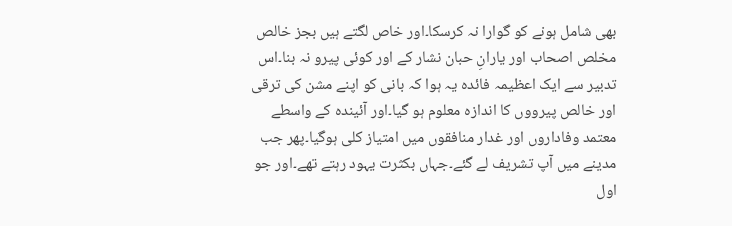بھی شامل ہونے کو گوارا نہ کرسکا۔اور خاص لگتے ہیں بجز خالص مخلص اصحاب اور یارانِ حبان نشار کے اور کوئی پیرو نہ بنا۔اس تدبیر سے ایک اعظیمہ فائدہ یہ ہوا کہ بانی کو اپنے مشن کی ترقی اور خالص پیرووں کا اندازہ معلوم ہو گیا۔اور آئیندہ کے واسطے معتمد وفاداروں اور غدار منافقوں میں امتیاز کلی ہوگیا۔پھر جب مدینے میں آپ تشریف لے گئے۔جہاں بکثرت یہود رہتے تھے۔اور جو اول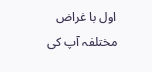اول با غراض مختلفہ آپ کی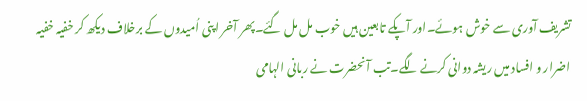تشریف آوری سے خوش ہوئے۔اور آپکے تابعین ہیں خوب مل مل گئے۔پھر آخر اپنی اُمیدوں کے برخلاف دیکھ کر خفیہ خفیہ اضرار و افساد میں ریشہ دوانی کرنے لگے۔تب آنحضرت نے ربانی الہامی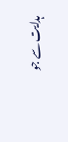ہدایت سے جو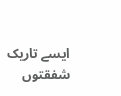ایسے تاریک شفقتوں